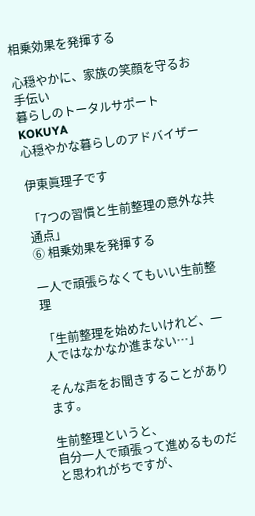相乗効果を発揮する

心穏やかに、家族の笑顔を守るお手伝い
暮らしのトータルサポートKOKUYA
心穏やかな暮らしのアドバイザー

伊東眞理子です

「7つの習慣と生前整理の意外な共通点」
⑥ 相乗効果を発揮する

一人で頑張らなくてもいい生前整理

「生前整理を始めたいけれど、一人ではなかなか進まない…」

そんな声をお聞きすることがあります。

生前整理というと、
自分一人で頑張って進めるものだと思われがちですが、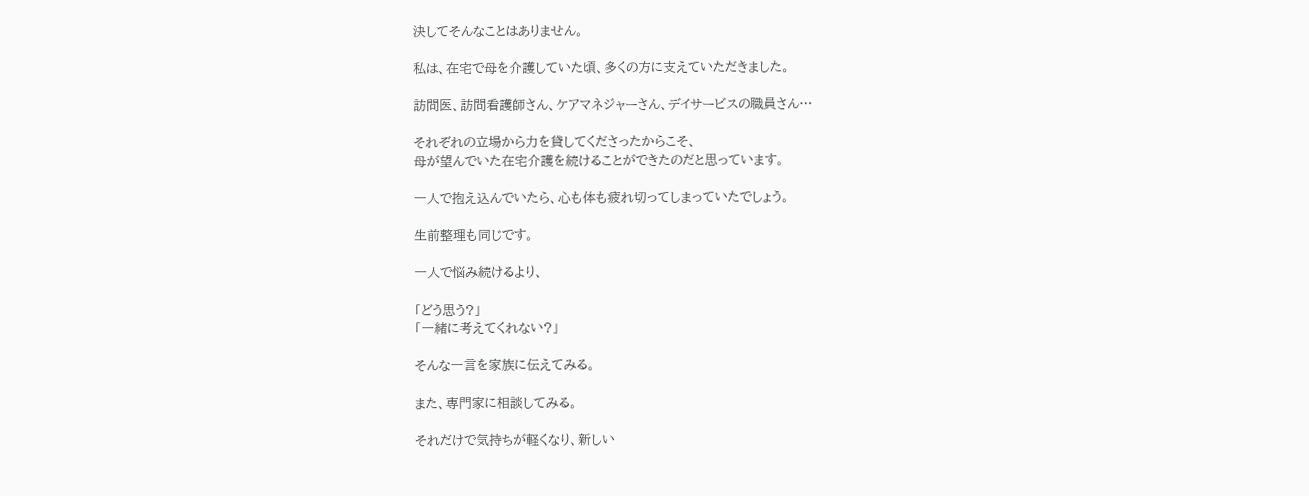決してそんなことはありません。

私は、在宅で母を介護していた頃、多くの方に支えていただきました。

訪問医、訪問看護師さん、ケアマネジャーさん、デイサービスの職員さん…

それぞれの立場から力を貸してくださったからこそ、
母が望んでいた在宅介護を続けることができたのだと思っています。

一人で抱え込んでいたら、心も体も疲れ切ってしまっていたでしょう。

生前整理も同じです。

一人で悩み続けるより、

「どう思う?」
「一緒に考えてくれない?」

そんな一言を家族に伝えてみる。

また、専門家に相談してみる。

それだけで気持ちが軽くなり、新しい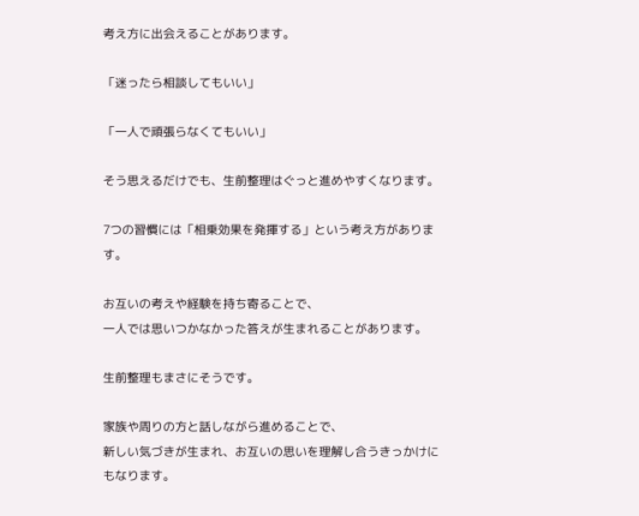考え方に出会えることがあります。

「迷ったら相談してもいい」

「一人で頑張らなくてもいい」

そう思えるだけでも、生前整理はぐっと進めやすくなります。

7つの習慣には「相乗効果を発揮する」という考え方があります。

お互いの考えや経験を持ち寄ることで、
一人では思いつかなかった答えが生まれることがあります。

生前整理もまさにそうです。

家族や周りの方と話しながら進めることで、
新しい気づきが生まれ、お互いの思いを理解し合うきっかけにもなります。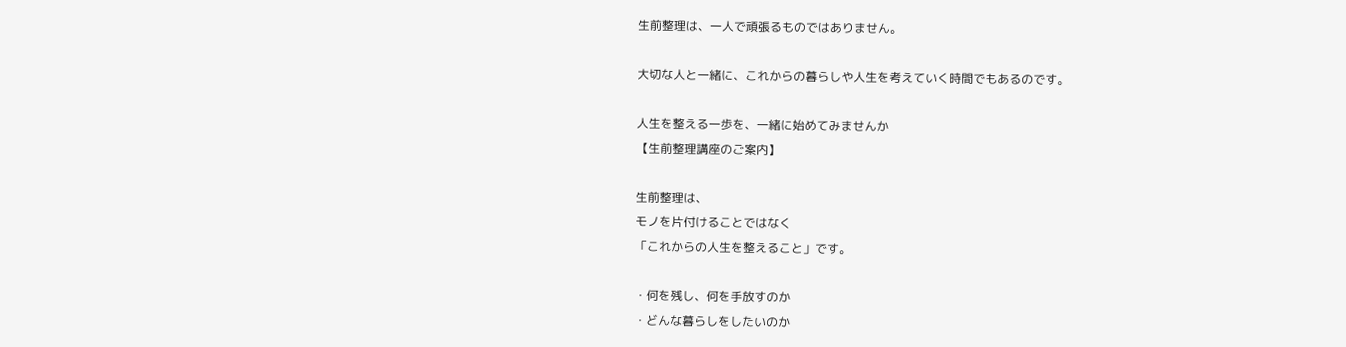生前整理は、一人で頑張るものではありません。

大切な人と一緒に、これからの暮らしや人生を考えていく時間でもあるのです。

人生を整える一歩を、一緒に始めてみませんか
【生前整理講座のご案内】

生前整理は、
モノを片付けることではなく
「これからの人生を整えること」です。

・何を残し、何を手放すのか
・どんな暮らしをしたいのか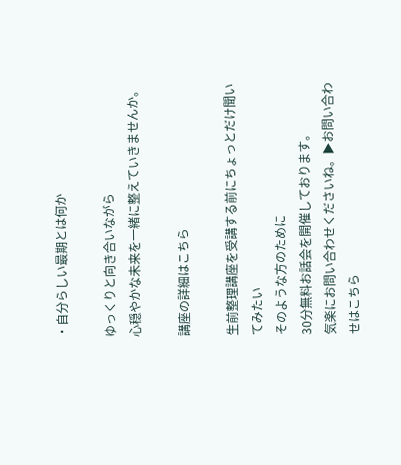・自分らしい最期とは何か

ゆっくりと向き合いながら
心穏やかな未来を一緒に整えていきませんか。

講座の詳細はこちら

生前整理講座を受講する前にちょっとだけ聞いてみたい
そのような方のために
30分無料お話会を開催しております。
気楽にお問い合わせくださいね。▶お問い合わせはこちら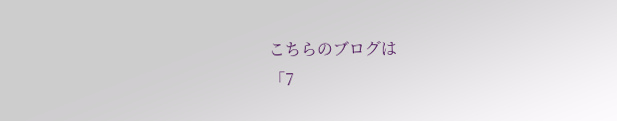こちらのブログは
「7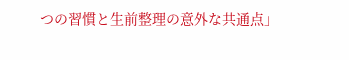つの習慣と生前整理の意外な共通点」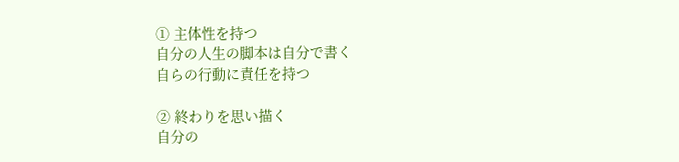① 主体性を持つ
自分の人生の脚本は自分で書く
自らの行動に責任を持つ

② 終わりを思い描く
自分の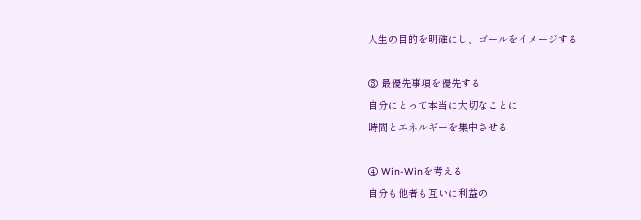人生の目的を明確にし、ゴールをイメージする

③ 最優先事項を優先する
自分にとって本当に大切なことに
時間とエネルギーを集中させる

④ Win-Winを考える
自分も他者も互いに利益の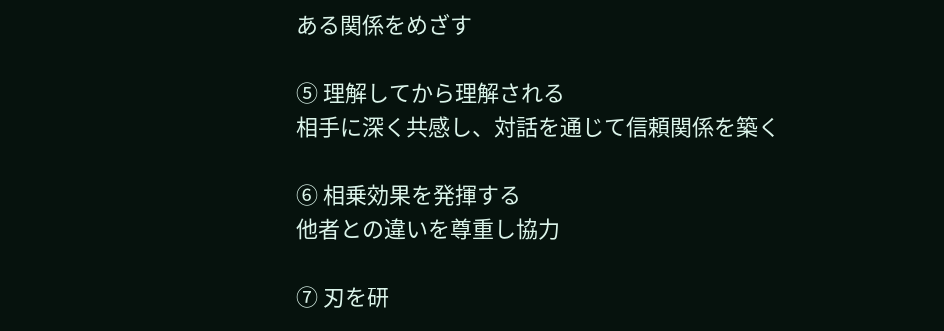ある関係をめざす

⑤ 理解してから理解される
相手に深く共感し、対話を通じて信頼関係を築く

⑥ 相乗効果を発揮する
他者との違いを尊重し協力

⑦ 刃を研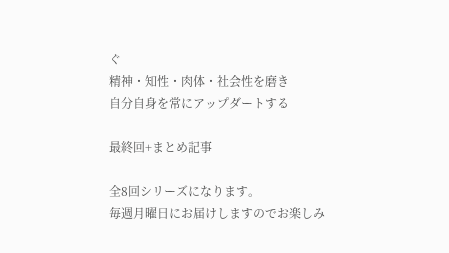ぐ
精神・知性・肉体・社会性を磨き
自分自身を常にアップダートする

最終回+まとめ記事

全8回シリーズになります。
毎週月曜日にお届けしますのでお楽しみ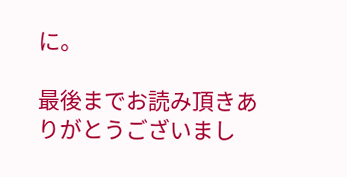に。

最後までお読み頂きありがとうございまし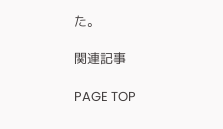た。

関連記事

PAGE TOP